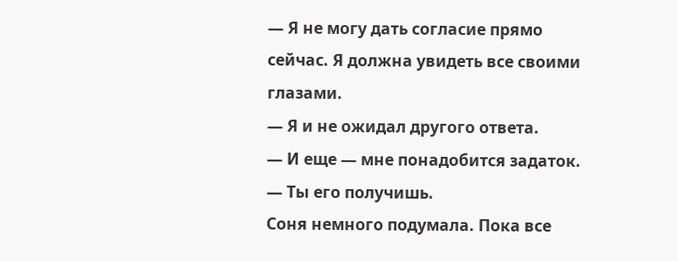— Я не могу дать согласие прямо сейчас. Я должна увидеть все своими глазами.
— Я и не ожидал другого ответа.
— И еще — мне понадобится задаток.
— Ты его получишь.
Соня немного подумала. Пока все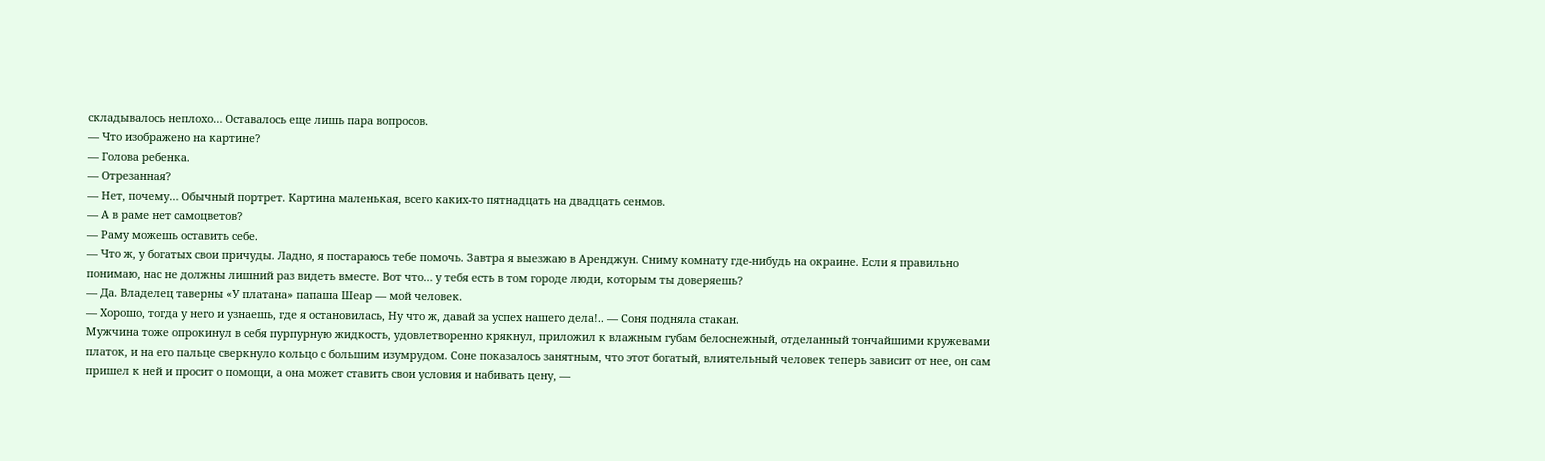складывалось неплохо… Оставалось еще лишь пара вопросов.
— Что изображено на картине?
— Голова ребенка.
— Отрезанная?
— Нет, почему… Обычный портрет. Картина маленькая, всего каких-то пятнадцать на двадцать сенмов.
— А в раме нет самоцветов?
— Раму можешь оставить себе.
— Что ж, у богатых свои причуды. Ладно, я постараюсь тебе помочь. Завтра я выезжаю в Аренджун. Сниму комнату где-нибудь на окраине. Если я правильно понимаю, нас не должны лишний раз видеть вместе. Вот что… у тебя есть в том городе люди, которым ты доверяешь?
— Да. Владелец таверны «У платана» папаша Шеар — мой человек.
— Хорошо, тогда у него и узнаешь, где я остановилась, Ну что ж, давай за успех нашего дела!.. — Соня подняла стакан.
Мужчина тоже опрокинул в себя пурпурную жидкость, удовлетворенно крякнул, приложил к влажным губам белоснежный, отделанный тончайшими кружевами платок, и на его пальце сверкнуло кольцо с большим изумрудом. Соне показалось занятным, что этот богатый, влиятельный человек теперь зависит от нее, он сам пришел к ней и просит о помощи, а она может ставить свои условия и набивать цену, —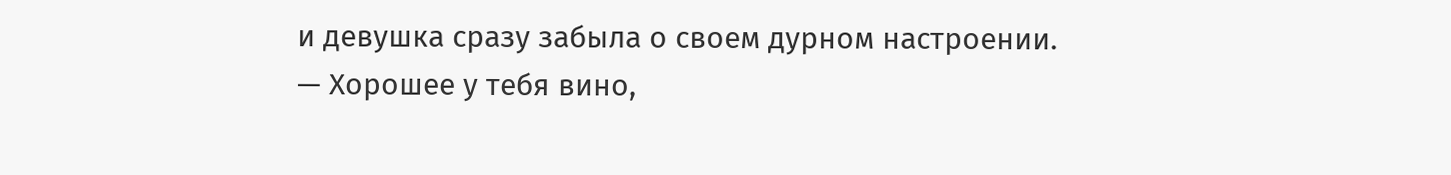и девушка сразу забыла о своем дурном настроении.
— Хорошее у тебя вино,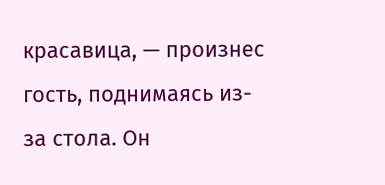красавица, — произнес гость, поднимаясь из-за стола. Он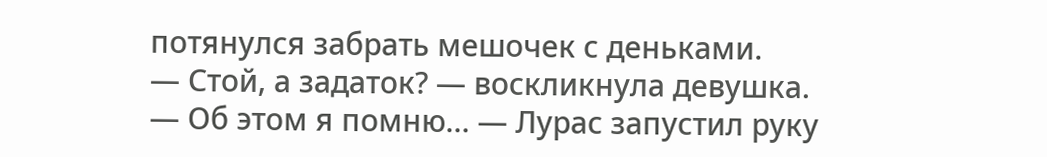потянулся забрать мешочек с деньками.
— Стой, а задаток? — воскликнула девушка.
— Об этом я помню… — Лурас запустил руку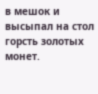в мешок и высыпал на стол горсть золотых монет.